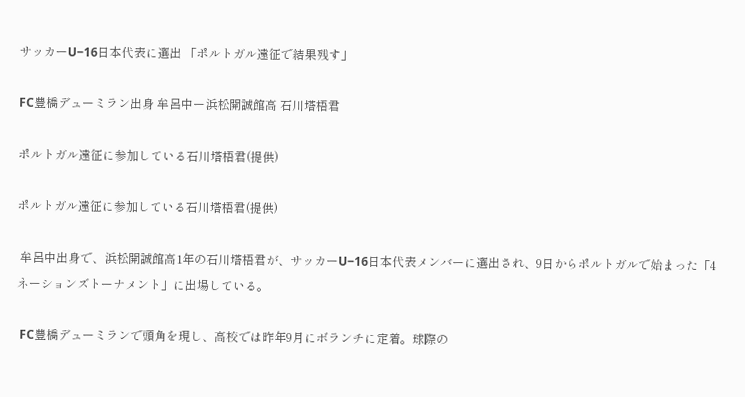サッカーU‒16日本代表に選出 「ポルトガル遠征で結果残す」

FC豊橋デューミラン出身 牟呂中ー浜松開誠館高 石川塔梧君

ポルトガル遠征に参加している石川塔梧君(提供)

ポルトガル遠征に参加している石川塔梧君(提供)

 牟呂中出身で、浜松開誠館高1年の石川塔梧君が、サッカーU‒16日本代表メンバーに選出され、9日からポルトガルで始まった「4ネーションズトーナメント」に出場している。

 FC豊橋デューミランで頭角を現し、高校では昨年9月にボランチに定着。球際の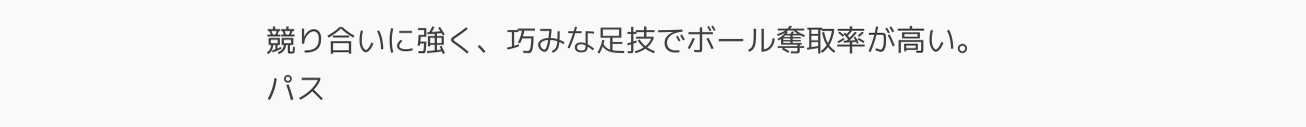競り合いに強く、巧みな足技でボール奪取率が高い。パス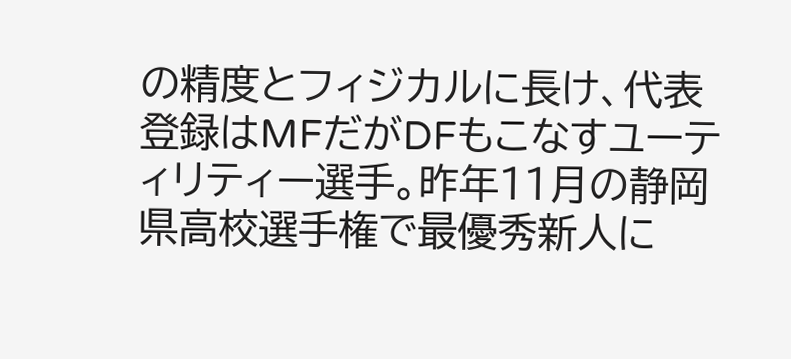の精度とフィジカルに長け、代表登録はMFだがDFもこなすユーティリティー選手。昨年11月の静岡県高校選手権で最優秀新人に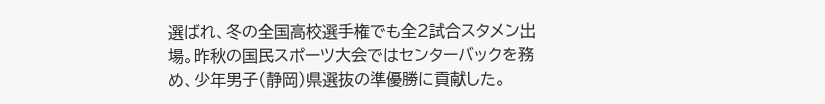選ばれ、冬の全国高校選手権でも全2試合スタメン出場。昨秋の国民スポーツ大会ではセンターバックを務め、少年男子(静岡)県選抜の準優勝に貢献した。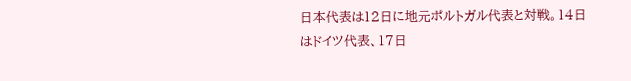日本代表は12日に地元ポルトガル代表と対戦。14日はドイツ代表、17日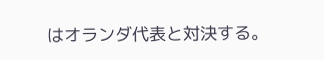はオランダ代表と対決する。